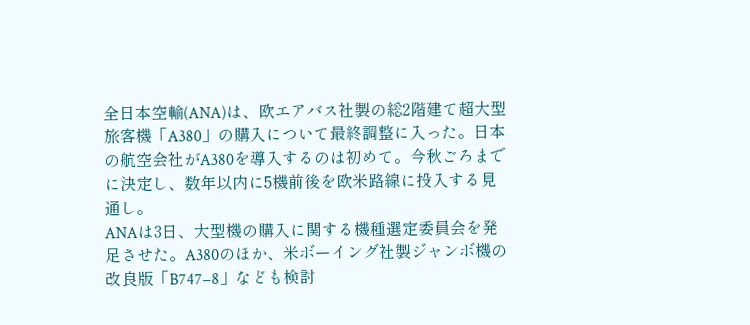全日本空輸(ANA)は、欧エアバス社製の総2階建て超大型旅客機「A380」の購入について最終調整に入った。日本の航空会社がA380を導入するのは初めて。今秋ごろまでに決定し、数年以内に5機前後を欧米路線に投入する見通し。
ANAは3日、大型機の購入に関する機種選定委員会を発足させた。A380のほか、米ボーイング社製ジャンボ機の改良版「B747−8」なども検討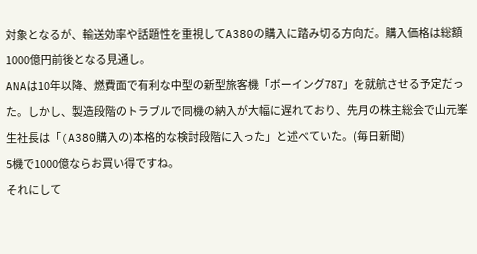対象となるが、輸送効率や話題性を重視してA380の購入に踏み切る方向だ。購入価格は総額1000億円前後となる見通し。
ANAは10年以降、燃費面で有利な中型の新型旅客機「ボーイング787」を就航させる予定だった。しかし、製造段階のトラブルで同機の納入が大幅に遅れており、先月の株主総会で山元峯生社長は「(A380購入の)本格的な検討段階に入った」と述べていた。(毎日新聞)
5機で1000億ならお買い得ですね。
それにして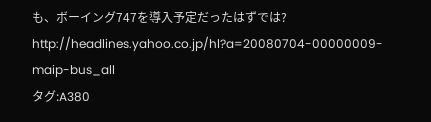も、ボーイング747を導入予定だったはずでは?
http://headlines.yahoo.co.jp/hl?a=20080704-00000009-maip-bus_all
タグ:A380